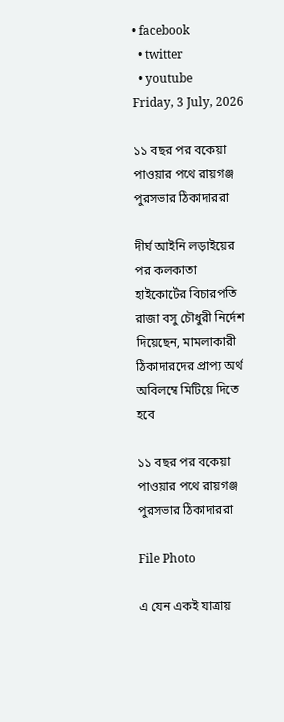• facebook
  • twitter
  • youtube
Friday, 3 July, 2026

১১ বছর পর বকেয়া পাওয়ার পথে রায়গঞ্জ পুরসভার ঠিকাদাররা

দীর্ঘ আইনি লড়াইয়ের পর কলকাতা হাইকোর্টের বিচারপতি রাজা বসু চৌধুরী নির্দেশ দিয়েছেন, মামলাকারী ঠিকাদারদের প্রাপ্য অর্থ অবিলম্বে মিটিয়ে দিতে হবে

১১ বছর পর বকেয়া পাওয়ার পথে রায়গঞ্জ পুরসভার ঠিকাদাররা

File Photo

এ যেন একই যাত্রায়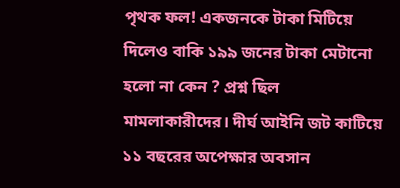পৃথক ফল! একজনকে টাকা মিটিয়ে দিলেও বাকি ১৯৯ জনের টাকা মেটানো  হলো না কেন ? প্রশ্ন ছিল মামলাকারীদের। দীর্ঘ আইনি জট কাটিয়ে  ১১ বছরের অপেক্ষার অবসান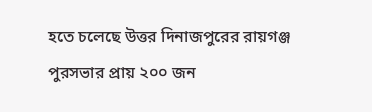হতে চলেছে উত্তর দিনাজপুরের রায়গঞ্জ পুরসভার প্রায় ২০০ জন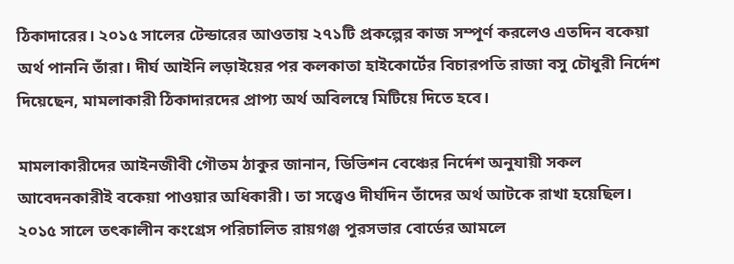ঠিকাদারের। ২০১৫ সালের টেন্ডারের আওতায় ২৭১টি প্রকল্পের কাজ সম্পূর্ণ করলেও এতদিন বকেয়া অর্থ পাননি তাঁরা। দীর্ঘ আইনি লড়াইয়ের পর কলকাতা হাইকোর্টের বিচারপতি রাজা বসু চৌধুরী নির্দেশ দিয়েছেন, মামলাকারী ঠিকাদারদের প্রাপ্য অর্থ অবিলম্বে মিটিয়ে দিতে হবে।

মামলাকারীদের আইনজীবী গৌতম ঠাকুর জানান, ডিভিশন বেঞ্চের নির্দেশ অনুযায়ী সকল আবেদনকারীই বকেয়া পাওয়ার অধিকারী। তা সত্ত্বেও দীর্ঘদিন তাঁদের অর্থ আটকে রাখা হয়েছিল। ২০১৫ সালে তৎকালীন কংগ্রেস পরিচালিত রায়গঞ্জ পুরসভার বোর্ডের আমলে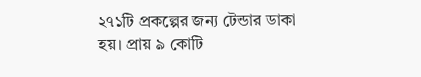২৭১টি প্রকল্পের জন্য টেন্ডার ডাকা হয়। প্রায় ৯ কোটি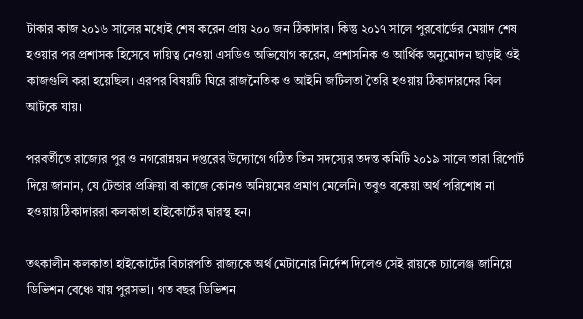টাকার কাজ ২০১৬ সালের মধ্যেই শেষ করেন প্রায় ২০০ জন ঠিকাদার। কিন্তু ২০১৭ সালে পুরবোর্ডের মেয়াদ শেষ হওয়ার পর প্রশাসক হিসেবে দায়িত্ব নেওয়া এসডিও অভিযোগ করেন, প্রশাসনিক ও আর্থিক অনুমোদন ছাড়াই ওই কাজগুলি করা হয়েছিল। এরপর বিষয়টি ঘিরে রাজনৈতিক ও আইনি জটিলতা তৈরি হওয়ায় ঠিকাদারদের বিল আটকে যায়।

পরবর্তীতে রাজ্যের পুর ও নগরোন্নয়ন দপ্তরের উদ্যোগে গঠিত তিন সদস্যের তদন্ত কমিটি ২০১৯ সালে তারা রিপোর্ট দিয়ে জানান, যে টেন্ডার প্রক্রিয়া বা কাজে কোনও অনিয়মের প্রমাণ মেলেনি। তবুও বকেয়া অর্থ পরিশোধ না হওয়ায় ঠিকাদাররা কলকাতা হাইকোর্টের দ্বারস্থ হন।

তৎকালীন কলকাতা হাইকোর্টের বিচারপতি রাজ্যকে অর্থ মেটানোর নির্দেশ দিলেও সেই রায়কে চ্যালেঞ্জ জানিয়ে ডিভিশন বেঞ্চে যায় পুরসভা। গত বছর ডিভিশন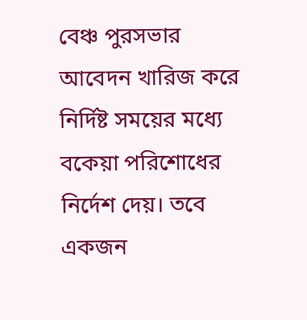বেঞ্চ পুরসভার আবেদন খারিজ করে নির্দিষ্ট সময়ের মধ্যে বকেয়া পরিশোধের নির্দেশ দেয়। তবে একজন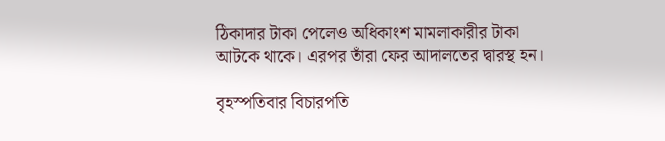ঠিকাদার টাকা পেলেও অধিকাংশ মামলাকারীর টাকা আটকে থাকে। এরপর তাঁরা ফের আদালতের দ্বারস্থ হন।

বৃহস্পতিবার বিচারপতি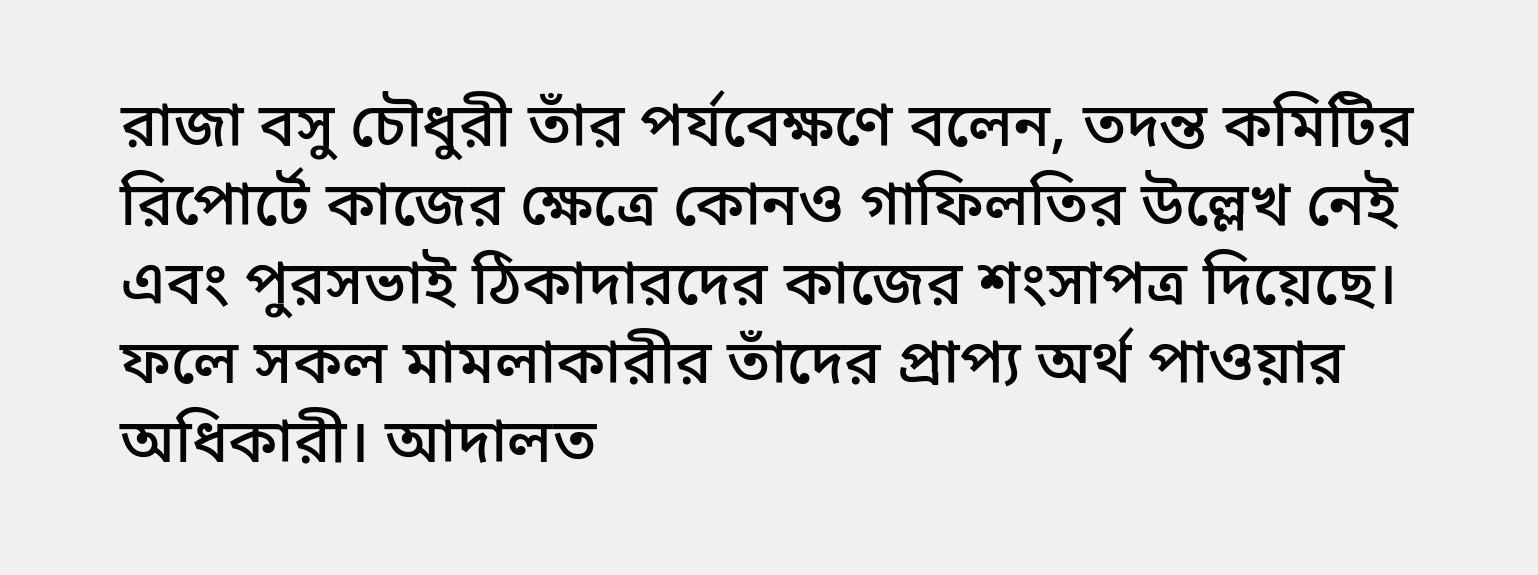রাজা বসু চৌধুরী তাঁর পর্যবেক্ষণে বলেন, তদন্ত কমিটির রিপোর্টে কাজের ক্ষেত্রে কোনও গাফিলতির উল্লেখ নেই এবং পুরসভাই ঠিকাদারদের কাজের শংসাপত্র দিয়েছে। ফলে সকল মামলাকারীর তাঁদের প্রাপ্য অর্থ পাওয়ার অধিকারী। আদালত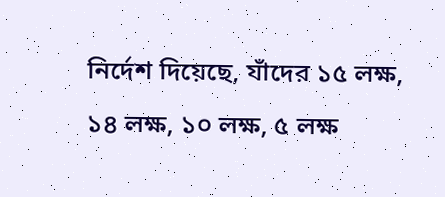নির্দেশ দিয়েছে, যাঁদের ১৫ লক্ষ, ১৪ লক্ষ, ১০ লক্ষ, ৫ লক্ষ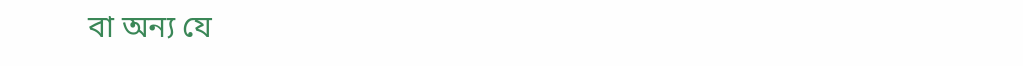বা অন্য যে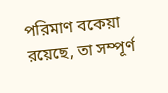পরিমাণ বকেয়া রয়েছে, তা সম্পূর্ণ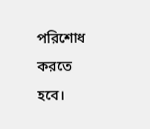পরিশোধ করতে হবে।